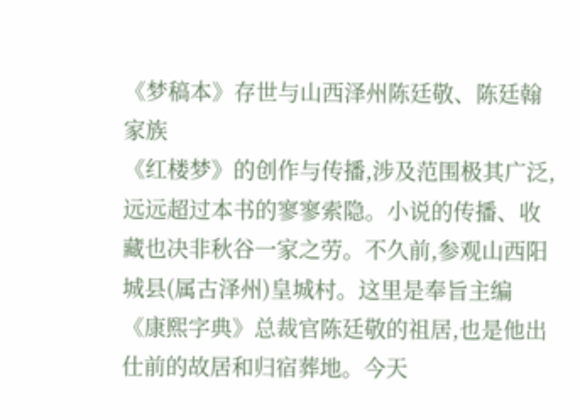《梦稿本》存世与山西泽州陈廷敬、陈廷翰家族
《红楼梦》的创作与传播,涉及范围极其广泛,远远超过本书的寥寥索隐。小说的传播、收藏也决非秋谷一家之劳。不久前,参观山西阳城县(属古泽州)皇城村。这里是奉旨主编《康熙字典》总裁官陈廷敬的祖居,也是他出仕前的故居和归宿葬地。今天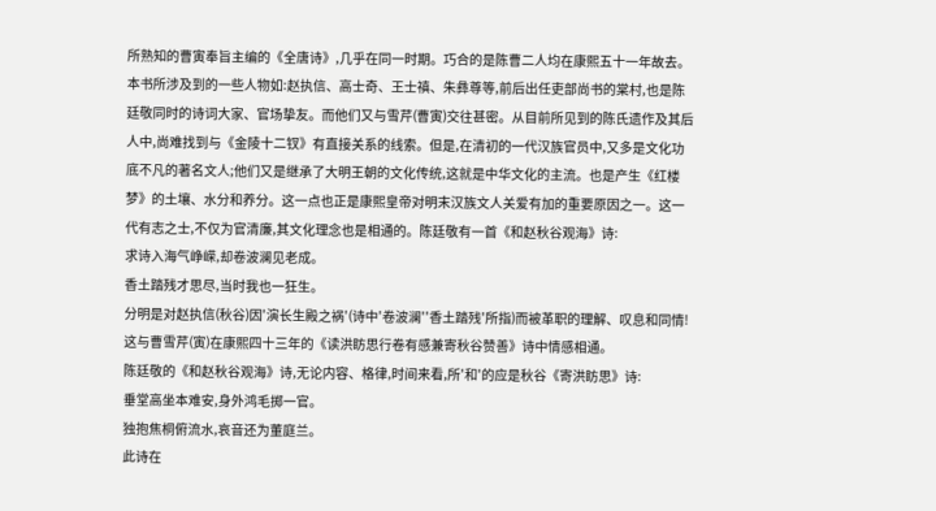所熟知的曹寅奉旨主编的《全唐诗》,几乎在同一时期。巧合的是陈曹二人均在康熙五十一年故去。本书所涉及到的一些人物如:赵执信、高士奇、王士禛、朱彝尊等,前后出任吏部尚书的棠村,也是陈廷敬同时的诗词大家、官场挚友。而他们又与雪芹(曹寅)交往甚密。从目前所见到的陈氏遗作及其后人中,尚难找到与《金陵十二钗》有直接关系的线索。但是,在清初的一代汉族官员中,又多是文化功底不凡的著名文人;他们又是继承了大明王朝的文化传统,这就是中华文化的主流。也是产生《红楼梦》的土壤、水分和养分。这一点也正是康熙皇帝对明末汉族文人关爱有加的重要原因之一。这一代有志之士,不仅为官清廉,其文化理念也是相通的。陈廷敬有一首《和赵秋谷观海》诗:
求诗入海气峥嵘,却卷波澜见老成。
香土踏残才思尽,当时我也一狂生。
分明是对赵执信(秋谷)因'演长生殿之祸'(诗中'卷波澜''香土踏残'所指)而被革职的理解、叹息和同情!这与曹雪芹(寅)在康熙四十三年的《读洪眆思行卷有感兼寄秋谷赞善》诗中情感相通。
陈廷敬的《和赵秋谷观海》诗,无论内容、格律,时间来看,所'和'的应是秋谷《寄洪眆思》诗:
垂堂高坐本难安,身外鸿毛掷一官。
独抱焦桐俯流水,哀音还为董庭兰。
此诗在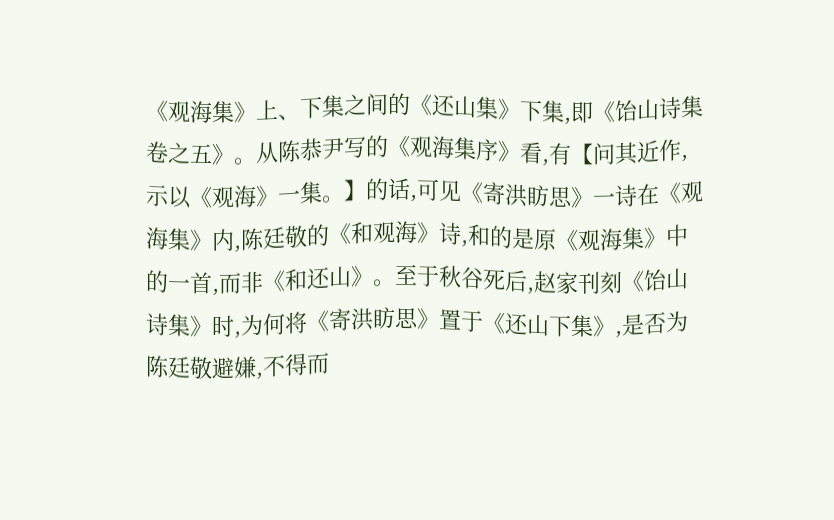《观海集》上、下集之间的《还山集》下集,即《饴山诗集卷之五》。从陈恭尹写的《观海集序》看,有【问其近作,示以《观海》一集。】的话,可见《寄洪眆思》一诗在《观海集》内,陈廷敬的《和观海》诗,和的是原《观海集》中的一首,而非《和还山》。至于秋谷死后,赵家刊刻《饴山诗集》时,为何将《寄洪眆思》置于《还山下集》,是否为陈廷敬避嫌,不得而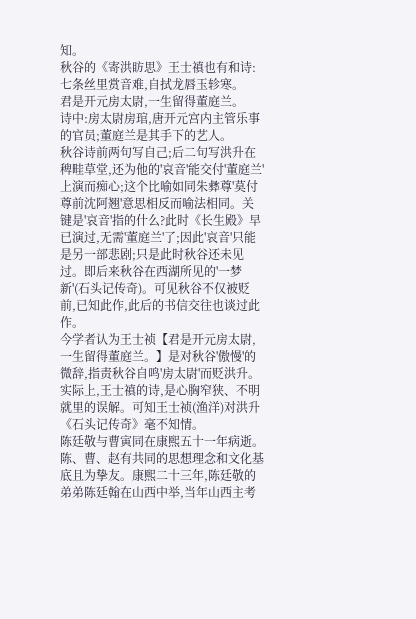知。
秋谷的《寄洪眆思》王士禛也有和诗:
七条丝里赏音难,自拭龙唇玉轸寒。
君是开元房太尉,一生留得董庭兰。
诗中:房太尉房琯,唐开元宫内主管乐事的官员;董庭兰是其手下的艺人。
秋谷诗前两句写自己;后二句写洪升在稗畦草堂,还为他的'哀音'能交付'董庭兰'上演而痴心;这个比喻如同朱彝尊'莫付尊前沈阿翘'意思相反而喻法相同。关键是'哀音'指的什么?此时《长生殿》早已演过,无需'董庭兰'了;因此'哀音'只能是另一部悲剧;只是此时秋谷还未见过。即后来秋谷在西湖所见的'一梦新'(石头记传奇)。可见秋谷不仅被贬前,已知此作,此后的书信交往也谈过此作。
今学者认为王士祯【君是开元房太尉,一生留得董庭兰。】是对秋谷'傲慢'的微辞,指责秋谷自鸣'房太尉'而贬洪升。实际上,王士禛的诗,是心胸窄狭、不明就里的误解。可知王士祯(渔洋)对洪升《石头记传奇》毫不知情。
陈廷敬与曹寅同在康熙五十一年病逝。陈、曹、赵有共同的思想理念和文化基底且为挚友。康熙二十三年,陈廷敬的弟弟陈廷翰在山西中举,当年山西主考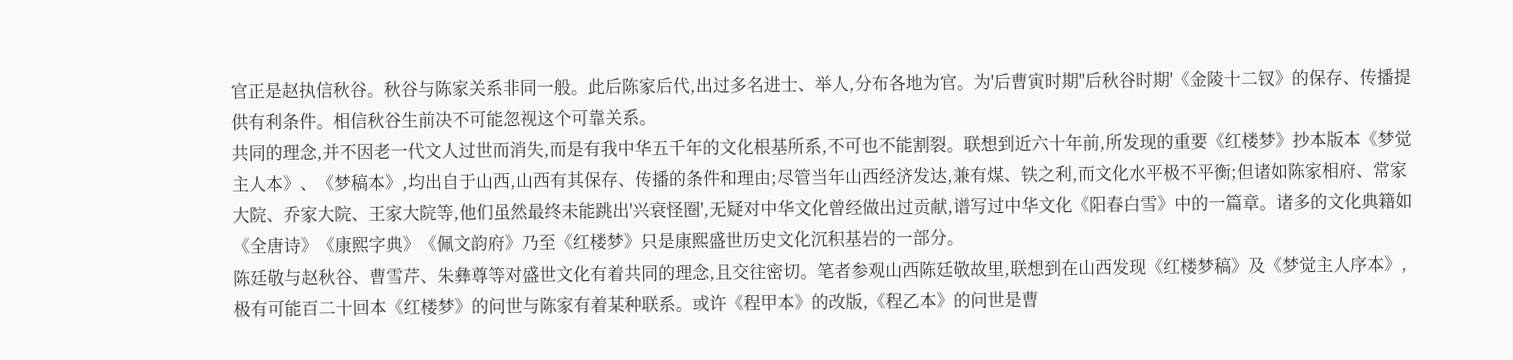官正是赵执信秋谷。秋谷与陈家关系非同一般。此后陈家后代,出过多名进士、举人,分布各地为官。为'后曹寅时期''后秋谷时期'《金陵十二钗》的保存、传播提供有利条件。相信秋谷生前决不可能忽视这个可靠关系。
共同的理念,并不因老一代文人过世而消失,而是有我中华五千年的文化根基所系,不可也不能割裂。联想到近六十年前,所发现的重要《红楼梦》抄本版本《梦觉主人本》、《梦稿本》,均出自于山西,山西有其保存、传播的条件和理由;尽管当年山西经济发达,兼有煤、铁之利,而文化水平极不平衡;但诸如陈家相府、常家大院、乔家大院、王家大院等,他们虽然最终未能跳出'兴衰怪圈',无疑对中华文化曾经做出过贡献,谱写过中华文化《阳春白雪》中的一篇章。诸多的文化典籍如《全唐诗》《康熙字典》《佩文韵府》乃至《红楼梦》只是康熙盛世历史文化沉积基岩的一部分。
陈廷敬与赵秋谷、曹雪芹、朱彝尊等对盛世文化有着共同的理念,且交往密切。笔者参观山西陈廷敬故里,联想到在山西发现《红楼梦稿》及《梦觉主人序本》,极有可能百二十回本《红楼梦》的问世与陈家有着某种联系。或许《程甲本》的改版,《程乙本》的问世是曹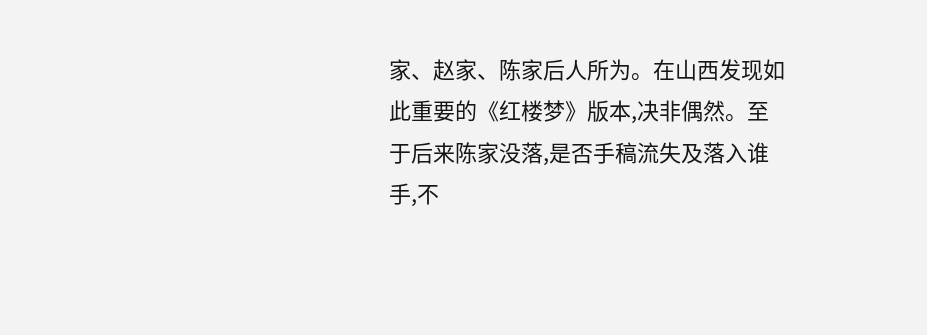家、赵家、陈家后人所为。在山西发现如此重要的《红楼梦》版本,决非偶然。至于后来陈家没落,是否手稿流失及落入谁手,不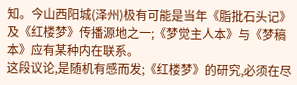知。今山西阳城(泽州)极有可能是当年《脂批石头记》及《红楼梦》传播源地之一;《梦觉主人本》与《梦稿本》应有某种内在联系。
这段议论,是随机有感而发;《红楼梦》的研究,必须在尽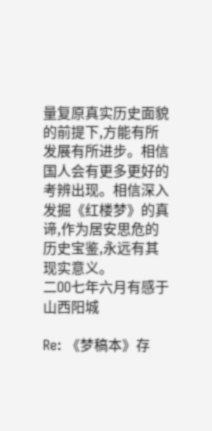量复原真实历史面貌的前提下,方能有所发展有所进步。相信国人会有更多更好的考辨出现。相信深入发掘《红楼梦》的真谛,作为居安思危的历史宝鉴,永远有其现实意义。
二OO七年六月有感于山西阳城

Re: 《梦稿本》存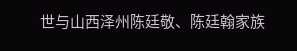世与山西泽州陈廷敬、陈廷翰家族